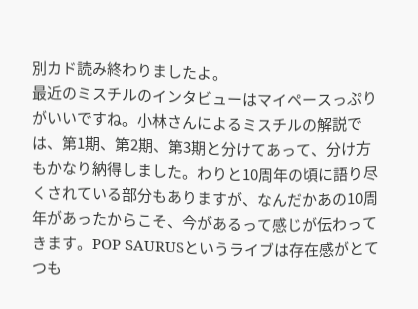別カド読み終わりましたよ。
最近のミスチルのインタビューはマイペースっぷりがいいですね。小林さんによるミスチルの解説では、第1期、第2期、第3期と分けてあって、分け方もかなり納得しました。わりと10周年の頃に語り尽くされている部分もありますが、なんだかあの10周年があったからこそ、今があるって感じが伝わってきます。POP SAURUSというライブは存在感がとてつも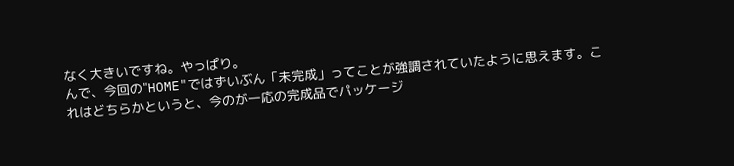なく大きいですね。やっぱり。
んで、今回の"HOME"ではずいぶん「未完成」ってことが強調されていたように思えます。これはどちらかというと、今のが一応の完成品でパッケージ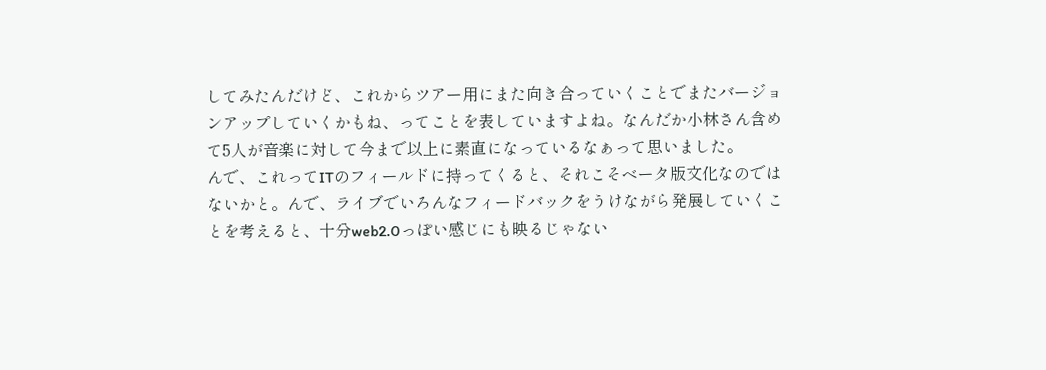してみたんだけど、これからツアー用にまた向き合っていくことでまたバージョンアップしていくかもね、ってことを表していますよね。なんだか小林さん含めて5人が音楽に対して今まで以上に素直になっているなぁって思いました。
んで、これってITのフィールドに持ってくると、それこそベータ版文化なのではないかと。んで、ライブでいろんなフィードバックをうけながら発展していくことを考えると、十分web2.0っぽい感じにも映るじゃない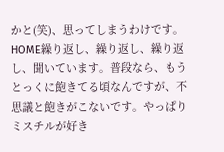かと(笑)、思ってしまうわけです。
HOME繰り返し、繰り返し、繰り返し、聞いています。普段なら、もうとっくに飽きてる頃なんですが、不思議と飽きがこないです。やっぱりミスチルが好き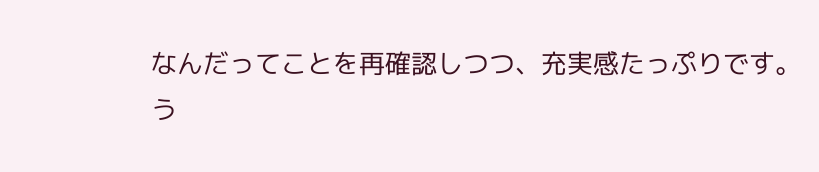なんだってことを再確認しつつ、充実感たっぷりです。
う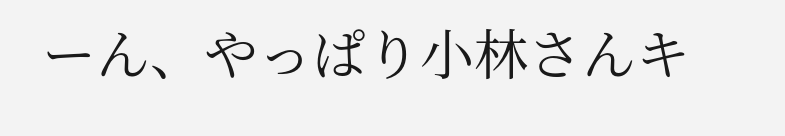ーん、やっぱり小林さんキ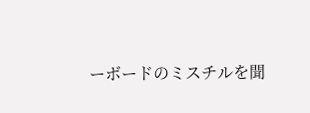ーボードのミスチルを聞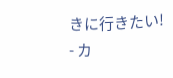きに行きたい!
- カ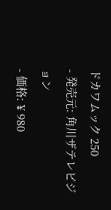ドカワムック 250
- 発売元: 角川ザテレビジョン
- 価格: ¥ 980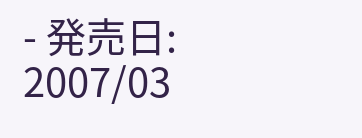- 発売日: 2007/03